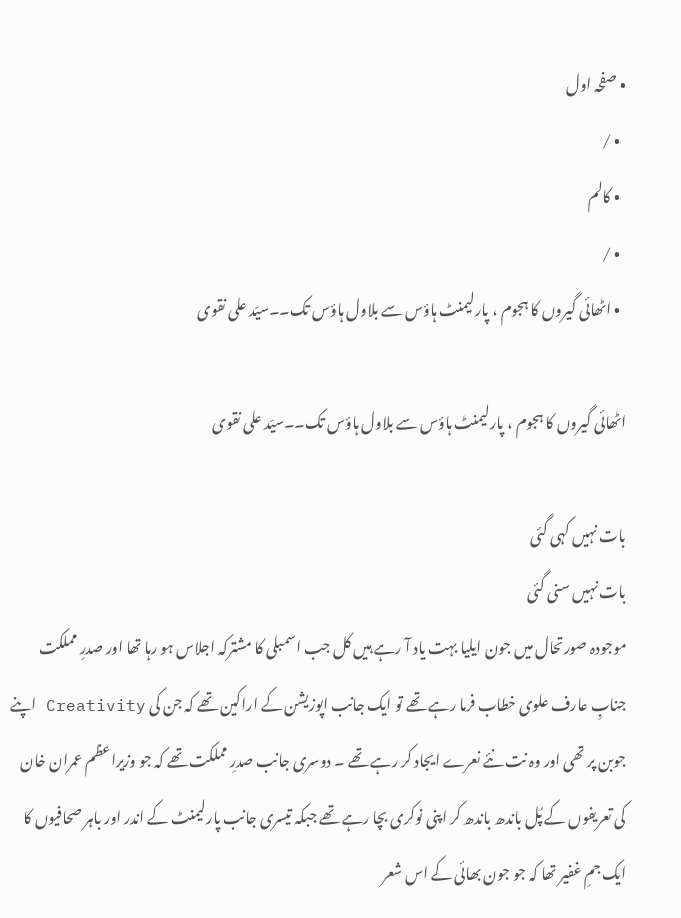• صفحہ اول
  • /
  • کالم
  • /
  • اٹھائی گیروں کا ہجوم ، پارلیمنٹ ہاؤس سے بلاول ہاؤس تک۔۔سیّد علی نقوی

اٹھائی گیروں کا ہجوم ، پارلیمنٹ ہاؤس سے بلاول ہاؤس تک۔۔سیّد علی نقوی

بات نہیں کہی گئی
بات نہیں سنی گئی
موجودہ صورتحال میں جون ایلیا بہت یاد آ رہے ہیں کل جب اسمبلی کا مشترکہ اجلاس ہو رہا تھا اور صدرِ مملکت جنابِ عارف علوی خطاب فرما رہے تھے تو ایک جانب اپوزیشن کے اراکین تھے کہ جن کی Creativity اپنے جوبن پر تھی اور وہ نت نئے نعرے ایجاد کر رہے تھے ۔ دوسری جانب صدرِ مملکت تھے کہ جو وزیراعظم عمران خان کی تعریفوں کے پُل باندھ باندھ کر اپنی نوکری بچا رہے تھے جبکہ تیسری جانب پارلیمنٹ کے اندر اور باہر صحافیوں کا ایک جمِ غفیر تھا کہ جو جون بھائی کے اس شعر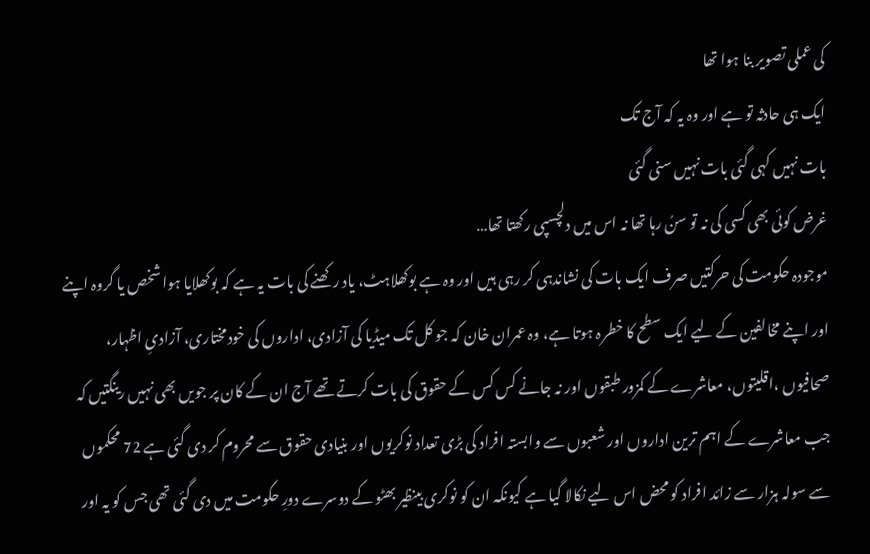کی عملی تصویر بنا ہوا تھا
ایک ہی حادثہ تو ہے اور وہ یہ کہ آج تک
بات نہیں کہی گئی بات نہیں سنی گئی
غرض کوئی بھی کسی کی نہ تو سنُ رہا تھا نہ اس میں دلچسپی رکھتا تھا…
موجودہ حکومت کی حرکتیں صرف ایک بات کی نشاندہی کر رہی ہیں اور وہ ہے بوکھلاہٹ، یاد رکھنے کی بات یہ ہے کہ بوکھلایا ہوا شخص یا گروہ اپنے اور اپنے مخالفین کے لیے ایک سطح کا خطرہ ہوتا ہے، وہ عمران خان کہ جو کل تک میڈیا کی آزادی، اداروں کی خودمختاری، آزادیِ اظہار، صحافیوں ،اقلیتوں، معاشرے کے کمزور طبقوں اور نہ جانے کس کس کے حقوق کی بات کرتے تھے آج ان کے کان پر جویں بھی نہیں رینگتیں کہ جب معاشرے کے اہم ترین اداروں اور شعبوں سے وابستہ افراد کی بڑی تعداد نوکریوں اور بنیادی حقوق سے محروم کر دی گئی ہے 72 محکموں سے سولہ ہزار سے زائد افراد کو محض اس لیے نکالا گیا ہے کیونکہ ان کو نوکری بینظیر بھٹو کے دوسرے دورِ حکومت میں دی گئی تھی جس کو یہ اور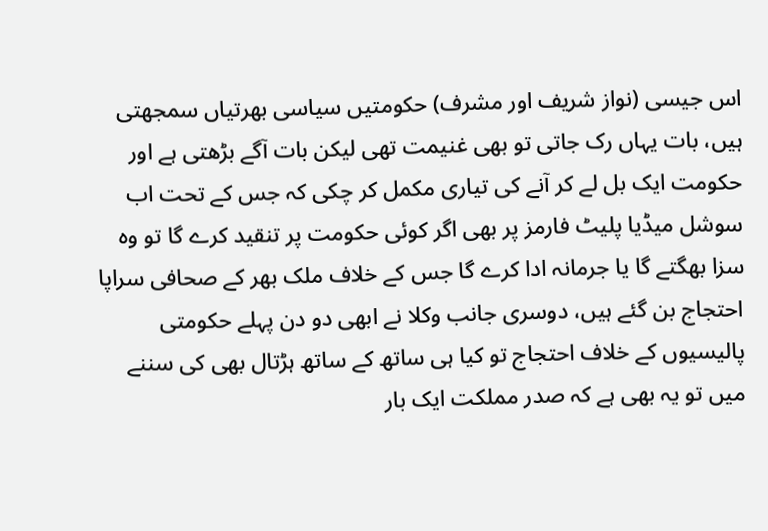اس جیسی (نواز شریف اور مشرف) حکومتیں سیاسی بھرتیاں سمجھتی ہیں، بات یہاں رک جاتی تو بھی غنیمت تھی لیکن بات آگے بڑھتی ہے اور حکومت ایک بل لے کر آنے کی تیاری مکمل کر چکی کہ جس کے تحت اب سوشل میڈیا پلیٹ فارمز پر بھی اگر کوئی حکومت پر تنقید کرے گا تو وہ سزا بھگتے گا یا جرمانہ ادا کرے گا جس کے خلاف ملک بھر کے صحافی سراپا احتجاج بن گئے ہیں، دوسری جانب وکلا نے ابھی دو دن پہلے حکومتی پالیسیوں کے خلاف احتجاج تو کیا ہی ساتھ کے ساتھ ہڑتال بھی کی سننے میں تو یہ بھی ہے کہ صدر مملکت ایک بار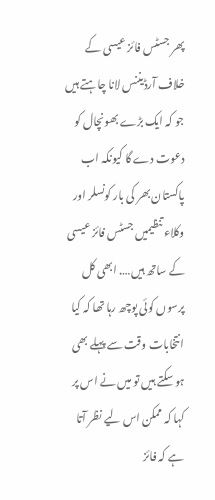پھر جسٹس فائز عیسی کے خلاف آرڈیننس لانا چاہتے ہیں جو کہ ایک بڑے بھونچال کو دعوت دے گا کیونکہ اب پاکستان بھر کی بار کونسلر اور وکلاء تنظیمیں جسٹس فائز عیسی کے ساتھ ہیں…. ابھی کل پرسوں کوئی پوچھ رہا تھا کہ کیا انتخابات وقت سے پہلے بھی ہو سکتے ہیں تو میں نے اس پر کہا کہ ممکن اس لیے نظر آتا ہے کہ فائز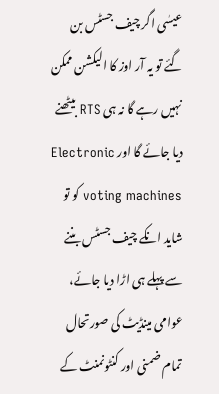عیسٰی اگر چیف جسٹس بن گئے تو یہ آر اوز کا الیکشن ممکن نہیں رہے گا نہ ہی RTS بیٹھنے دیا جائے گا اور Electronic voting machines کو تو شاید انکے چیف جسٹس بننے سے پہلے ہی اڑا دیا جائے، عوامی مینڈیٹ کی صورتحال تمام ضمنی اور کنٹونمنٹ کے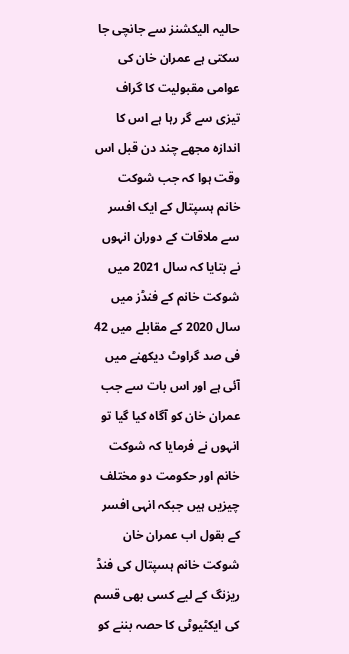حالیہ الیکشنز سے جانچی جا سکتی ہے عمران خان کی عوامی مقبولیت کا گراف تیزی سے گر رہا ہے اس کا اندازہ مجھے چند دن قبل اس وقت ہوا کہ جب شوکت خانم ہسپتال کے ایک افسر سے ملاقات کے دوران انہوں نے بتایا کہ سال 2021 میں شوکت خانم کے فنڈز میں سال 2020 کے مقابلے میں 42 فی صد گراوٹ دیکھنے میں آئی ہے اور اس بات سے جب عمران خان کو آگاہ کیا گیا تو انہوں نے فرمایا کہ شوکت خانم اور حکومت دو مختلف چیزیں ہیں جبکہ انہی افسر کے بقول اب عمران خان شوکت خانم ہسپتال کی فنڈ ریزنگ کے لیے کسی بھی قسم کی ایکٹیوٹی کا حصہ بننے کو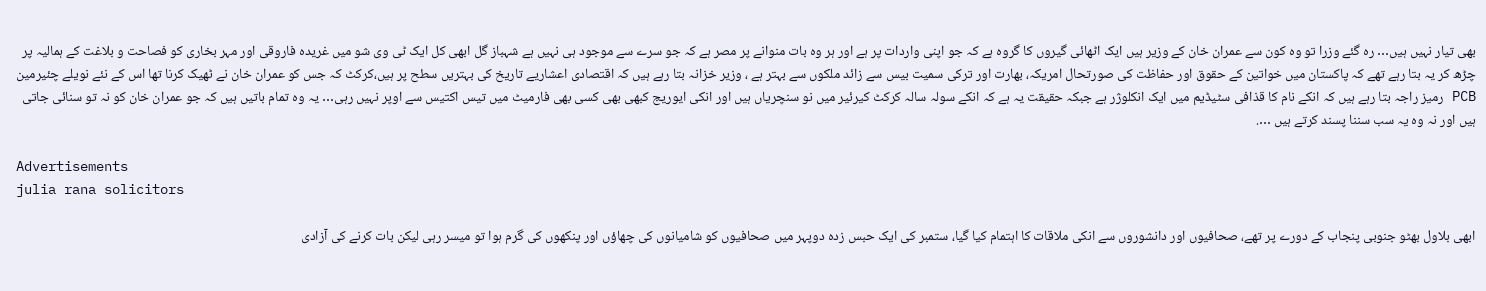بھی تیار نہیں ہیں… رہ گئے وزرا تو وہ کون سے عمران خان کے وزیر ہیں ایک اٹھائی گیروں کا گروہ ہے کہ جو اپنی واردات پر ہے اور ہر وہ بات منوانے پر مصر ہے کہ جو سرے سے موجود ہی نہیں ہے شہباز گل ابھی کل ایک ٹی وی شو میں غریدہ فاروقی اور مہر بخاری کو فصاحت و بلاغت کے ہمالیہ پر چڑھ کر یہ بتا رہے تھے کہ پاکستان میں خواتین کے حقوق اور حفاظت کی صورتحال امریکہ، بھارت اور ترکی سمیت بیس سے زائد ملکوں سے بہتر ہے ، وزیر خزانہ بتا رہے ہیں کہ اقتصادی اعشاریے تاریخ کی بہتریں سطح پر ہیں،کرکٹ کہ جس کو عمران خان نے ٹھیک کرنا تھا اس کے نئے نویلے چئیرمین PCB رمیز راجہ بتا رہے ہیں کہ انکے نام کا قذافی سٹیڈیم میں ایک انکلوژر ہے جبکہ حقیقت یہ ہے کہ انکے سولہ سالہ کرکٹ کیرئیر میں نو سنچریاں ہیں اور انکی ایوریج کبھی بھی کسی بھی فارمیٹ میں تیس اکتیس سے اوپر نہیں رہی… یہ وہ تمام باتیں ہیں کہ جو عمران خان کو نہ تو سنائی جاتی ہیں اور نہ وہ یہ سب سننا پسند کرتے ہیں ….

Advertisements
julia rana solicitors

ابھی بلاول بھٹو جنوبی پنجاب کے دورے پر تھے، صحافیوں اور دانشوروں سے انکی ملاقات کا اہتمام کیا گیا، ستمبر کی ایک حبس زدہ دوپہر میں صحافیوں کو شامیانوں کی چھاؤں اور پنکھوں کی گرم ہوا تو میسر رہی لیکن بات کرنے کی آزادی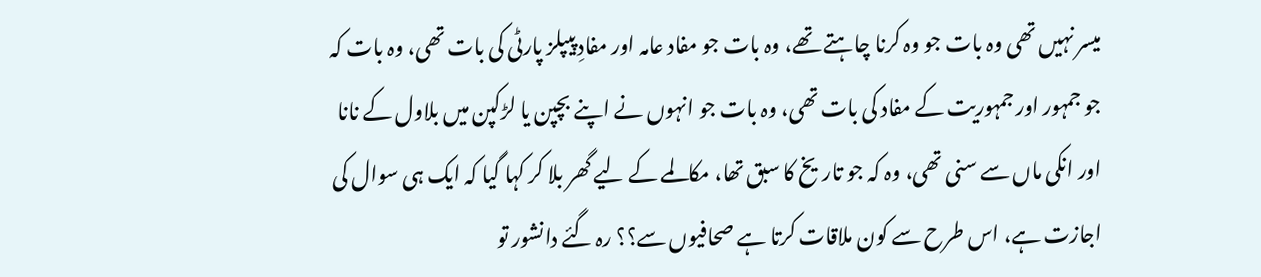میسر نہیں تھی وہ بات جو وہ کرنا چاہتے تھے، وہ بات جو مفاد عامہ اور مفادِ پیپلز پارٹی کی بات تھی، وہ بات کہ جو جمہور اور جمہوریت کے مفاد کی بات تھی، وہ بات جو انہوں نے اپنے بچپن یا لڑکپن میں بلاول کے نانا اور انکی ماں سے سنی تھی، وہ کہ جو تاریخ کا سبق تھا، مکالمے کے لیے گھر بلا کر کہا گیا کہ ایک ہی سوال کی اجازت ہے، اس طرح سے کون ملاقات کرتا ہے صحافیوں سے؟؟ رہ گئے دانشور تو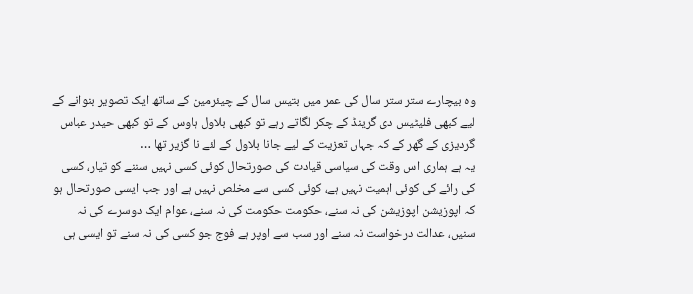وہ بیچارے ستر ستر سال کی عمر میں بتیس سال کے چیئرمین کے ساتھ ایک تصویر بنوانے کے لیے کبھی فلیٹیس دی گرینڈ کے چکر لگاتے رہے تو کبھی بلاول ہاوس کے تو کبھی حیدر عباس گردیزی کے گھر کے کہ جہاں تعزیت کے لیے جانا بلاول کے لئے نا گزیر تھا …
یہ ہے ہماری اس وقت کی سیاسی قیادت کی صورتحال کوئی کسی نہیں سننے کو تیار، کسی کی رائے کی کوئی اہمیت نہیں ہے، کوئی کسی سے مخلص نہیں ہے اور جب ایسی صورتحال ہو کہ اپوزیشن اپوزیشن کی نہ سنے، حکومت حکومت کی نہ سنے، عوام ایک دوسرے کی نہ سنیں، عدالت درخواست نہ سنے اور سب سے اوپر ہے فوج جو کسی کی نہ سنے تو ایسی ہی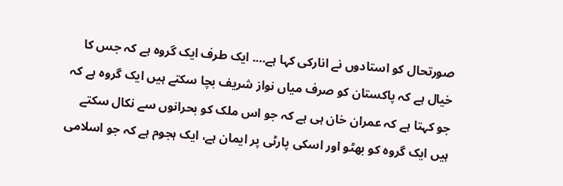صورتحال کو استادوں نے انارکی کہا ہے…. ایک طرف ایک گروہ ہے کہ جس کا خیال ہے کہ پاکستان کو صرف میاں نواز شریف بچا سکتے ہیں ایک گروہ ہے کہ جو کہتا ہے کہ عمران خان ہی ہے کہ جو اس ملک کو بحرانوں سے نکال سکتے ہیں ایک گروہ کو بھٹو اور اسکی پارٹی پر ایمان ہے، ایک ہجوم ہے کہ جو اسلامی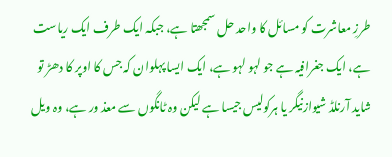طرزِ معاشرت کو مسائل کا واحد حل سمجھتا ہے، جبکہ ایک طرف ایک ریاست ہے، ایک جغرافیہ ہے جو لہو لہو ہے، ایک ایسا پہلوان کہ جس کا اوپر کا دھڑ تو شاید آرنلڈ شیوازنیگر یا ہرکولیس جیسا ہے لیکن وہ ٹانگوں سے معذ ور ہے، وہ ویل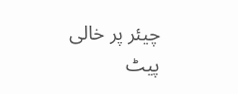چیئر پر خالی پیٹ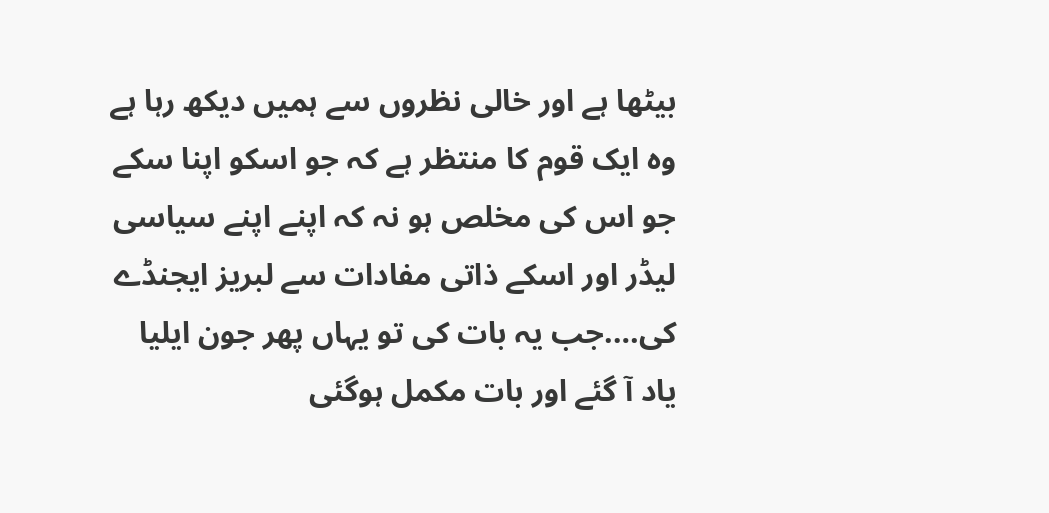بیٹھا ہے اور خالی نظروں سے ہمیں دیکھ رہا ہے وہ ایک قوم کا منتظر ہے کہ جو اسکو اپنا سکے جو اس کی مخلص ہو نہ کہ اپنے اپنے سیاسی لیڈر اور اسکے ذاتی مفادات سے لبریز ایجنڈے کی….جب یہ بات کی تو یہاں پھر جون ایلیا یاد آ گئے اور بات مکمل ہوگئی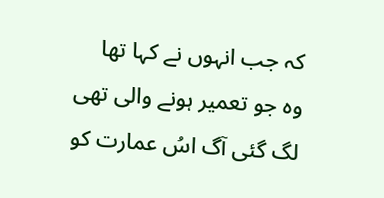کہ جب انہوں نے کہا تھا
وہ جو تعمیر ہونے والی تھی
لگ گئی آگ اسُ عمارت کو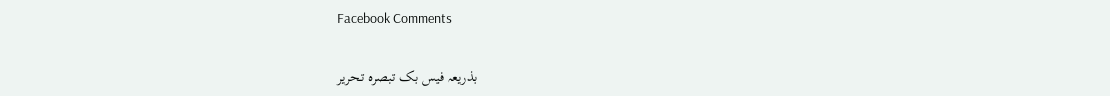Facebook Comments

بذریعہ فیس بک تبصرہ تحریر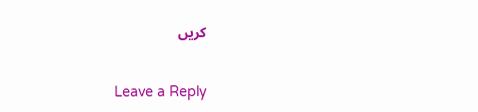کریں

Leave a Reply